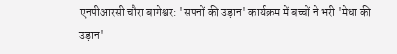एनपीआरसी चौरा बागेश्वर: 'सपनों की उड़ान' कार्यक्रम में बच्चों ने भरी 'मेधा की उड़ान'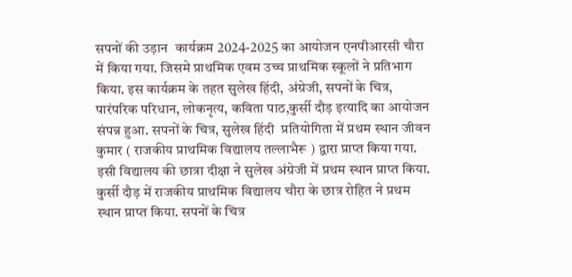सपनों की उड़ान  कार्यक्रम 2024-2025 का आयोजन एनपीआरसी चौरा में किया गया. जिसमे प्राथमिक एवम उच्च प्राथमिक स्कूलों ने प्रतिभाग किया. इस कार्यक्रम के तहत सुलेख हिंदी, अंग्रेजी, सपनों के चित्र, पारंपरिक परिधान, लोकनृत्य, कविता पाठ,कुर्सी दौड़ इत्यादि का आयोजन संपन्न हुआ. सपनों के चित्र, सुलेख हिंदी  प्रतियोगिता में प्रथम स्थान जीवन कुमार ( राजकीय प्राथमिक विद्यालय तल्लाभैरू ) द्वारा प्राप्त किया गया. इसी विद्यालय की छात्रा दीक्षा ने सुलेख अंग्रेजी में प्रथम स्थान प्राप्त किया. कुर्सी दौड़ में राजकीय प्राथमिक विद्यालय चौरा के छात्र रोहित ने प्रथम स्थान प्राप्त किया. सपनों के चित्र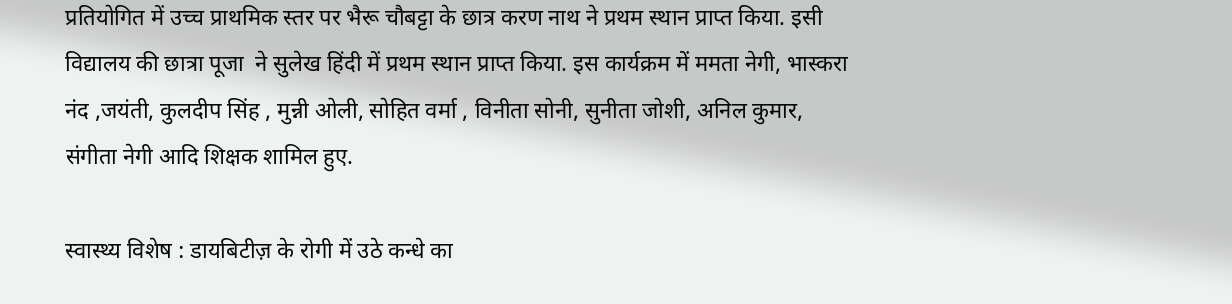प्रतियोगित में उच्च प्राथमिक स्तर पर भैरू चौबट्टा के छात्र करण नाथ ने प्रथम स्थान प्राप्त किया. इसी विद्यालय की छात्रा पूजा  ने सुलेख हिंदी में प्रथम स्थान प्राप्त किया. इस कार्यक्रम में ममता नेगी, भास्करा नंद ,जयंती, कुलदीप सिंह , मुन्नी ओली, सोहित वर्मा , विनीता सोनी, सुनीता जोशी, अनिल कुमार, संगीता नेगी आदि शिक्षक शामिल हुए.

स्वास्थ्य विशेष : डायबिटीज़ के रोगी में उठे कन्धे का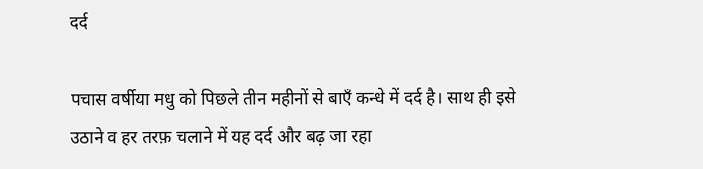दर्द

पचास वर्षीया मधु को पिछले तीन महीनों से बाएँ कन्धे में दर्द है। साथ ही इसे उठाने व हर तरफ़ चलाने में यह दर्द और बढ़ जा रहा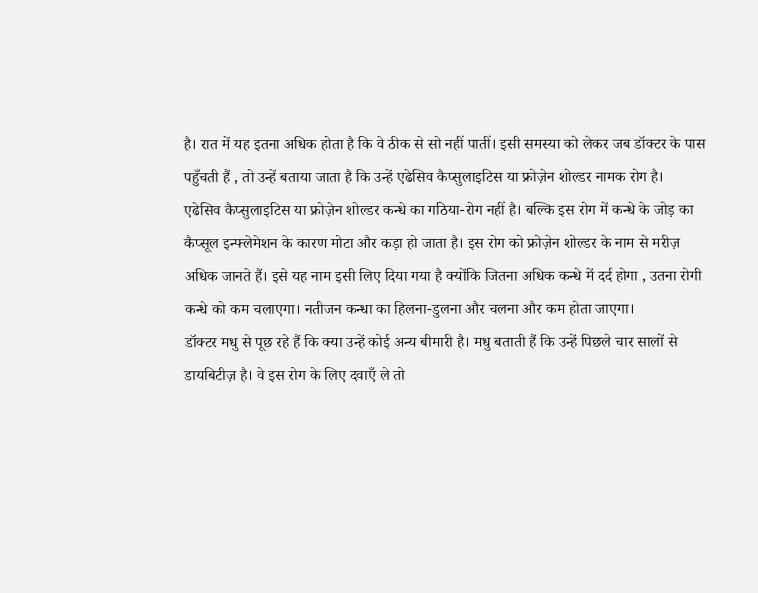है। रात में यह इतना अधिक होता है कि वे ठीक से सो नहीं पातीं। इसी समस्या को लेकर जब डॉक्टर के पास पहुँचती हैं , तो उन्हें बताया जाता है कि उन्हें एढेसिव कैप्सुलाइटिस या फ्रोज़ेन शोल्डर नामक रोग है।
एढेसिव कैप्सुलाइटिस या फ्रोज़ेन शोल्डर कन्धे का गठिया-रोग नहीं है। बल्कि इस रोग में कन्धे के जोड़ का कैप्सूल इन्फ्लेमेशन के कारण मोटा और कड़ा हो जाता है। इस रोग को फ्रोज़ेन शोल्डर के नाम से मरीज़ अधिक जानते हैं। इसे यह नाम इसी लिए दिया गया है क्योंकि जितना अधिक कन्धे में दर्द होगा , उतना रोगी कन्धे को कम चलाएगा। नतीजन कन्धा का हिलना-डुलना और चलना और कम होता जाएगा।
डॉक्टर मधु से पूछ रहे हैं कि क्या उन्हें कोई अन्य बीमारी है। मधु बताती हैं कि उन्हें पिछले चार सालों से डायबिटीज़ है। वे इस रोग के लिए दवाएँ ले तो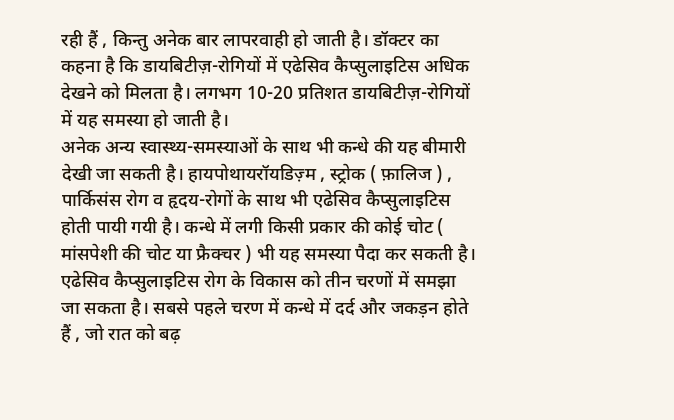रही हैं , किन्तु अनेक बार लापरवाही हो जाती है। डॉक्टर का कहना है कि डायबिटीज़-रोगियों में एढेसिव कैप्सुलाइटिस अधिक देखने को मिलता है। लगभग 10-20 प्रतिशत डायबिटीज़-रोगियों में यह समस्या हो जाती है।
अनेक अन्य स्वास्थ्य-समस्याओं के साथ भी कन्धे की यह बीमारी देखी जा सकती है। हायपोथायरॉयडिज़्म , स्ट्रोक ( फ़ालिज ) , पार्किसंस रोग व हृदय-रोगों के साथ भी एढेसिव कैप्सुलाइटिस होती पायी गयी है। कन्धे में लगी किसी प्रकार की कोई चोट ( मांसपेशी की चोट या फ्रैक्चर ) भी यह समस्या पैदा कर सकती है।
एढेसिव कैप्सुलाइटिस रोग के विकास को तीन चरणों में समझा जा सकता है। सबसे पहले चरण में कन्धे में दर्द और जकड़न होते हैं , जो रात को बढ़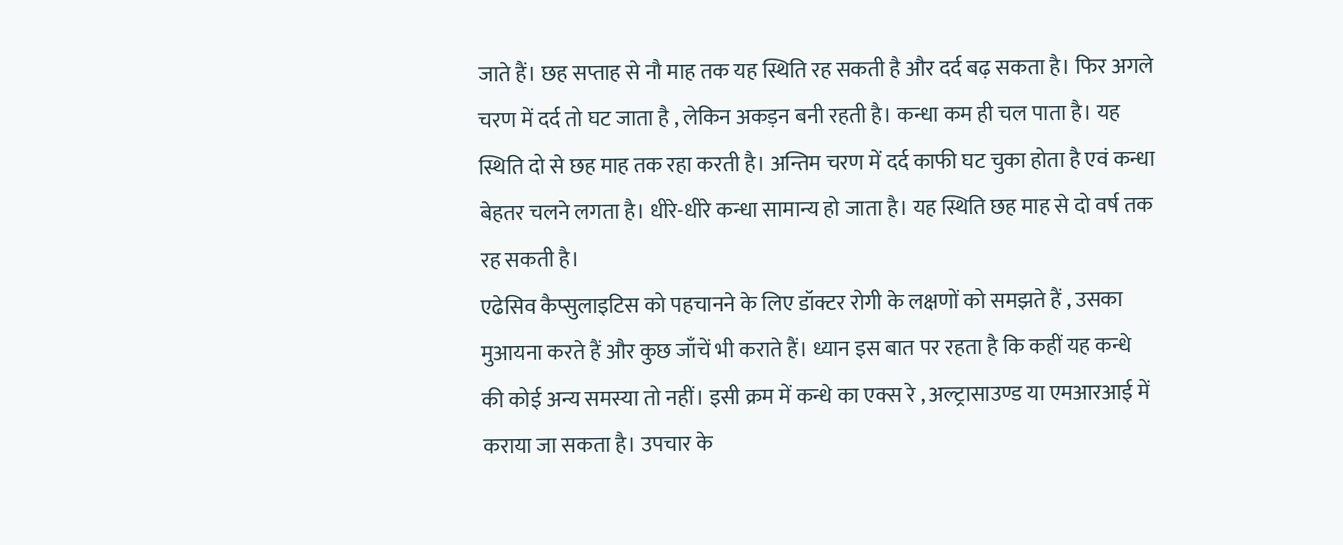जाते हैं। छह सप्ताह से नौ माह तक यह स्थिति रह सकती है और दर्द बढ़ सकता है। फिर अगले चरण में दर्द तो घट जाता है , लेकिन अकड़न बनी रहती है। कन्धा कम ही चल पाता है। यह स्थिति दो से छह माह तक रहा करती है। अन्तिम चरण में दर्द काफी घट चुका होता है एवं कन्धा बेहतर चलने लगता है। धीरे-धीरे कन्धा सामान्य हो जाता है। यह स्थिति छह माह से दो वर्ष तक रह सकती है।
एढेसिव कैप्सुलाइटिस को पहचानने के लिए डॉक्टर रोगी के लक्षणों को समझते हैं , उसका मुआयना करते हैं और कुछ जाँचें भी कराते हैं। ध्यान इस बात पर रहता है कि कहीं यह कन्धे की कोई अन्य समस्या तो नहीं। इसी क्रम में कन्धे का एक्स रे , अल्ट्रासाउण्ड या एमआरआई में कराया जा सकता है। उपचार के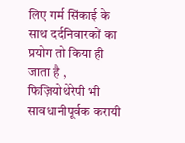लिए गर्म सिंकाई के साथ दर्दनिवारकों का प्रयोग तो किया ही जाता है , फिज़ियोथेरेपी भी सावधानीपूर्वक करायी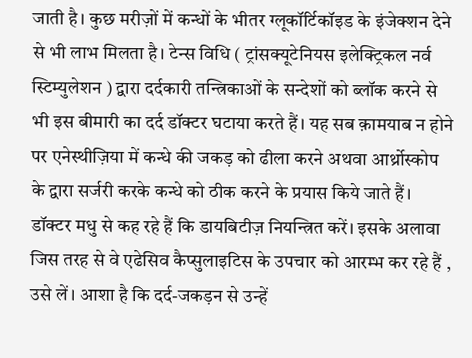जाती है। कुछ मरीज़ों में कन्धों के भीतर ग्लूकॉर्टिकॉइड के इंजेक्शन देने से भी लाभ मिलता है। टेन्स विधि ( ट्रांसक्यूटेनियस इलेक्ट्रिकल नर्व स्टिम्युलेशन ) द्वारा दर्दकारी तन्त्रिकाओं के सन्देशों को ब्लॉक करने से भी इस बीमारी का दर्द डॉक्टर घटाया करते हैं। यह सब क़ामयाब न होने पर एनेस्थीज़िया में कन्धे की जकड़ को ढीला करने अथवा आर्थ्रोस्कोप के द्वारा सर्जरी करके कन्धे को ठीक करने के प्रयास किये जाते हैं।
डॉक्टर मधु से कह रहे हैं कि डायबिटीज़ नियन्त्रित करें। इसके अलावा जिस तरह से वे एढेसिव कैप्सुलाइटिस के उपचार को आरम्भ कर रहे हैं , उसे लें। आशा है कि दर्द-जकड़न से उन्हें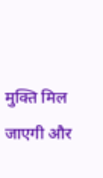मुक्ति मिल जाएगी और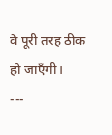वे पूरी तरह ठीक हो जाएँगी।
---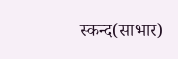स्कन्द(साभार)